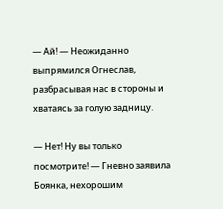— Ай! — Неожиданно выпрямился Огнеслав, разбрасывая нас в стороны и хватаясь за голую задницу.

— Нет! Ну вы только посмотрите! — Гневно заявила Боянка, нехорошим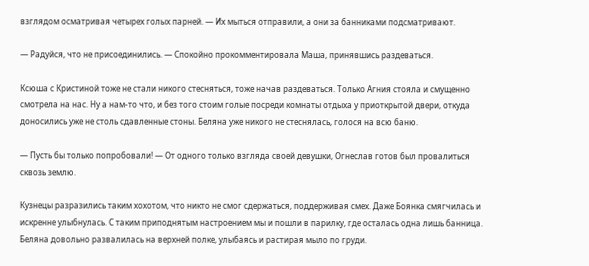взглядом осматривая четырех голых парней. — Их мыться отправили, а они за банниками подсматривают.

— Радуйся, что не присоединились. — Спокойно прокомментировала Маша, принявшись раздеваться.

Ксюша с Кристиной тоже не стали никого стесняться, тоже начав раздеваться. Только Агния стояла и смущенно смотрела на нас. Ну а нам-то что, и без того стоим голые посреди комнаты отдыха у приоткрытой двери, откуда доносились уже не столь сдавленные стоны. Беляна уже никого не стеснялась, голося на всю баню.

— Пусть бы только попробовали! — От одного только взгляда своей девушки, Огнеслав готов был провалиться сквозь землю.

Кузнецы разразились таким хохотом, что никто не смог сдержаться, поддерживая смех. Даже Боянка смягчилась и искренне улыбнулась. С таким приподнятым настроением мы и пошли в парилку, где осталась одна лишь банница. Беляна довольно развалилась на верхней полке, улыбаясь и растирая мыло по груди.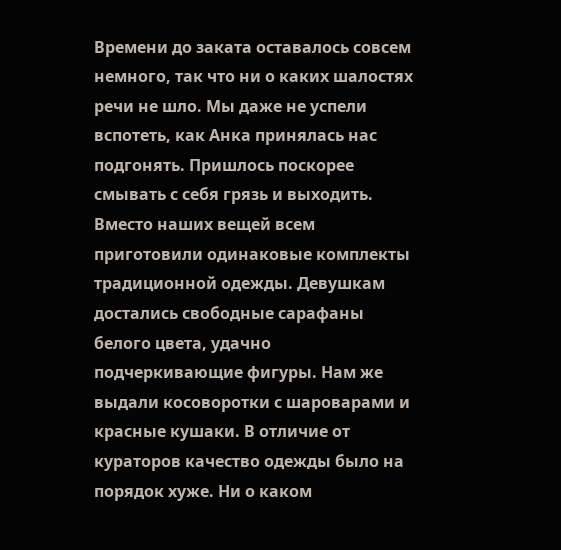Времени до заката оставалось совсем немного, так что ни о каких шалостях речи не шло. Мы даже не успели вспотеть, как Анка принялась нас подгонять. Пришлось поскорее смывать с себя грязь и выходить. Вместо наших вещей всем приготовили одинаковые комплекты традиционной одежды. Девушкам достались свободные сарафаны белого цвета, удачно подчеркивающие фигуры. Нам же выдали косоворотки с шароварами и красные кушаки. В отличие от кураторов качество одежды было на порядок хуже. Ни о каком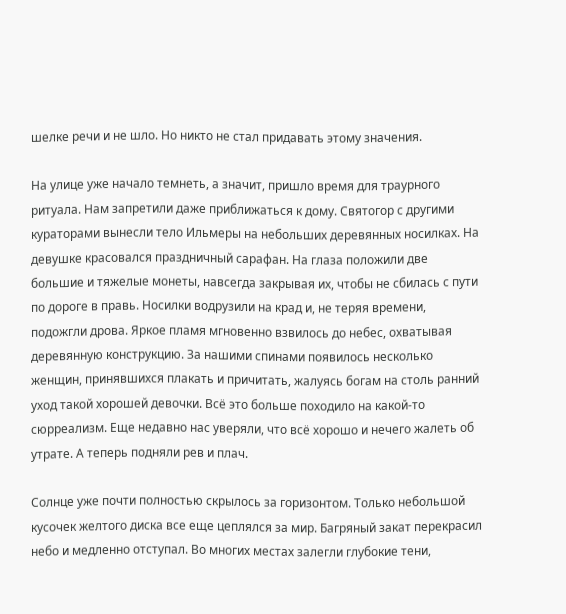шелке речи и не шло. Но никто не стал придавать этому значения.

На улице уже начало темнеть, а значит, пришло время для траурного ритуала. Нам запретили даже приближаться к дому. Святогор с другими кураторами вынесли тело Ильмеры на небольших деревянных носилках. На девушке красовался праздничный сарафан. На глаза положили две большие и тяжелые монеты, навсегда закрывая их, чтобы не сбилась с пути по дороге в правь. Носилки водрузили на крад и, не теряя времени, подожгли дрова. Яркое пламя мгновенно взвилось до небес, охватывая деревянную конструкцию. За нашими спинами появилось несколько женщин, принявшихся плакать и причитать, жалуясь богам на столь ранний уход такой хорошей девочки. Всё это больше походило на какой-то сюрреализм. Еще недавно нас уверяли, что всё хорошо и нечего жалеть об утрате. А теперь подняли рев и плач.

Солнце уже почти полностью скрылось за горизонтом. Только небольшой кусочек желтого диска все еще цеплялся за мир. Багряный закат перекрасил небо и медленно отступал. Во многих местах залегли глубокие тени,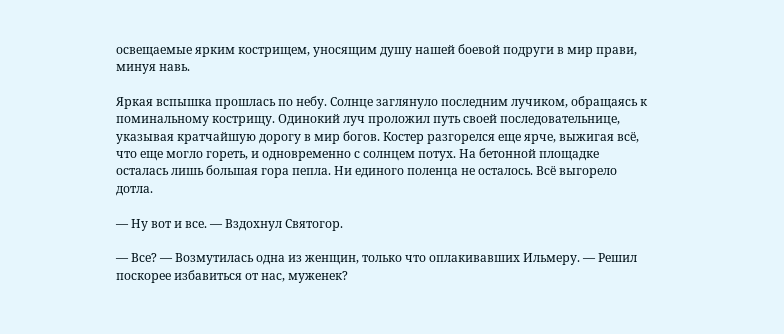освещаемые ярким кострищем, уносящим душу нашей боевой подруги в мир прави, минуя навь.

Яркая вспышка прошлась по небу. Солнце заглянуло последним лучиком, обращаясь к поминальному кострищу. Одинокий луч проложил путь своей последовательнице, указывая кратчайшую дорогу в мир богов. Костер разгорелся еще ярче, выжигая всё, что еще могло гореть, и одновременно с солнцем потух. На бетонной площадке осталась лишь большая гора пепла. Ни единого поленца не осталось. Всё выгорело дотла.

— Ну вот и все. — Вздохнул Святогор.

— Все? — Возмутилась одна из женщин, только что оплакивавших Ильмеру. — Решил поскорее избавиться от нас, муженек?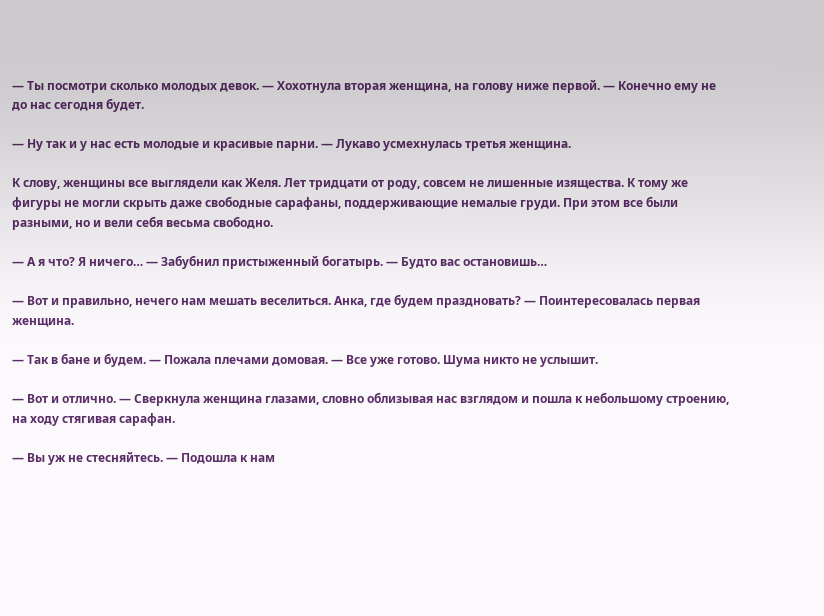— Ты посмотри сколько молодых девок. — Хохотнула вторая женщина, на голову ниже первой. — Конечно ему не до нас сегодня будет.

— Ну так и у нас есть молодые и красивые парни. — Лукаво усмехнулась третья женщина.

К слову, женщины все выглядели как Желя. Лет тридцати от роду, совсем не лишенные изящества. К тому же фигуры не могли скрыть даже свободные сарафаны, поддерживающие немалые груди. При этом все были разными, но и вели себя весьма свободно.

— А я что? Я ничего… — Забубнил пристыженный богатырь. — Будто вас остановишь…

— Вот и правильно, нечего нам мешать веселиться. Анка, где будем праздновать? — Поинтересовалась первая женщина.

— Так в бане и будем. — Пожала плечами домовая. — Все уже готово. Шума никто не услышит.

— Вот и отлично. — Сверкнула женщина глазами, словно облизывая нас взглядом и пошла к небольшому строению, на ходу стягивая сарафан.

— Вы уж не стесняйтесь. — Подошла к нам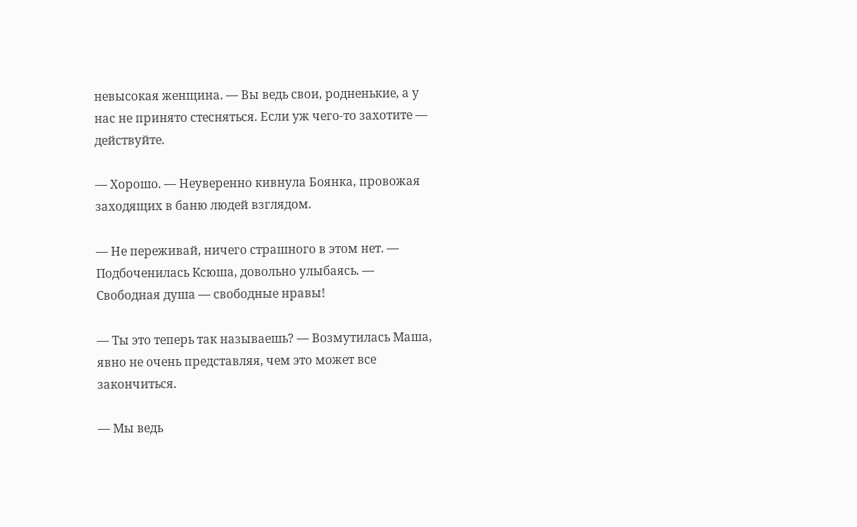невысокая женщина. — Вы ведь свои, родненькие, а у нас не принято стесняться. Если уж чего-то захотите — действуйте.

— Хорошо. — Неуверенно кивнула Боянка, провожая заходящих в баню людей взглядом.

— Не переживай, ничего страшного в этом нет. — Подбоченилась Ксюша, довольно улыбаясь. — Свободная душа — свободные нравы!

— Ты это теперь так называешь? — Возмутилась Маша, явно не очень представляя, чем это может все закончиться.

— Мы ведь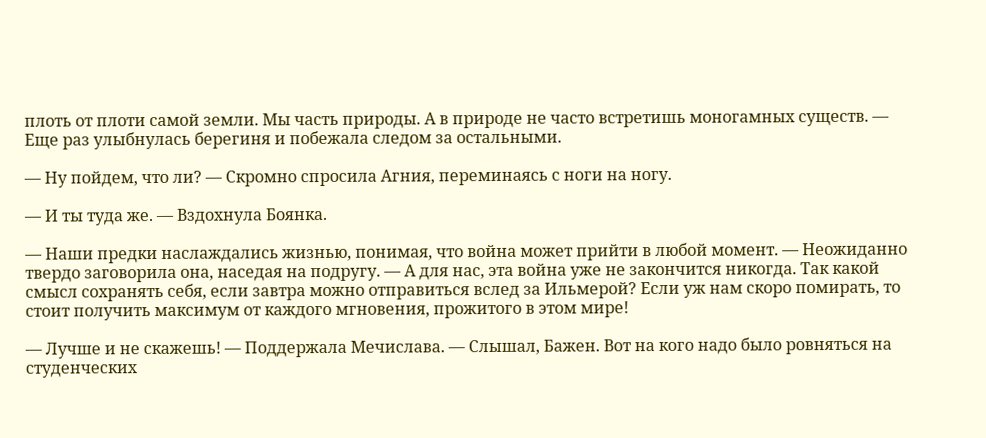плоть от плоти самой земли. Мы часть природы. А в природе не часто встретишь моногамных существ. — Еще раз улыбнулась берегиня и побежала следом за остальными.

— Ну пойдем, что ли? — Скромно спросила Агния, переминаясь с ноги на ногу.

— И ты туда же. — Вздохнула Боянка.

— Наши предки наслаждались жизнью, понимая, что война может прийти в любой момент. — Неожиданно твердо заговорила она, наседая на подругу. — А для нас, эта война уже не закончится никогда. Так какой смысл сохранять себя, если завтра можно отправиться вслед за Ильмерой? Если уж нам скоро помирать, то стоит получить максимум от каждого мгновения, прожитого в этом мире!

— Лучше и не скажешь! — Поддержала Мечислава. — Слышал, Бажен. Вот на кого надо было ровняться на студенческих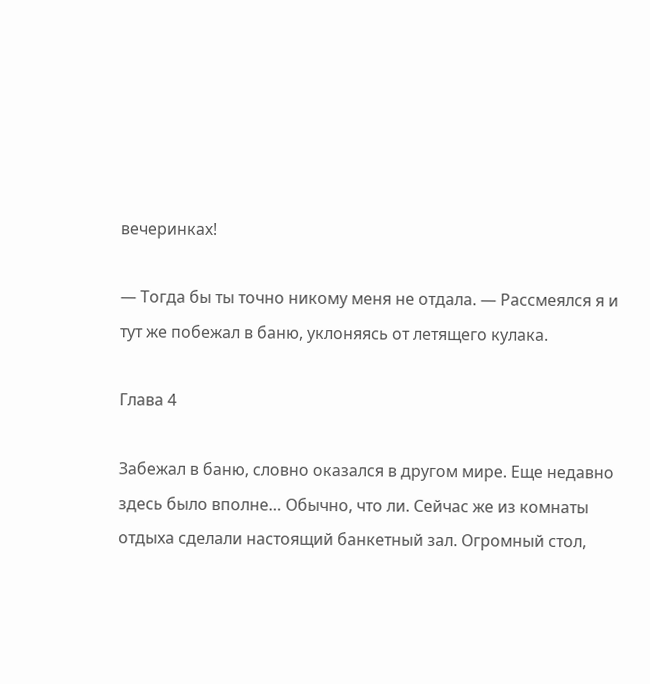вечеринках!

— Тогда бы ты точно никому меня не отдала. — Рассмеялся я и тут же побежал в баню, уклоняясь от летящего кулака.

Глава 4

Забежал в баню, словно оказался в другом мире. Еще недавно здесь было вполне… Обычно, что ли. Сейчас же из комнаты отдыха сделали настоящий банкетный зал. Огромный стол,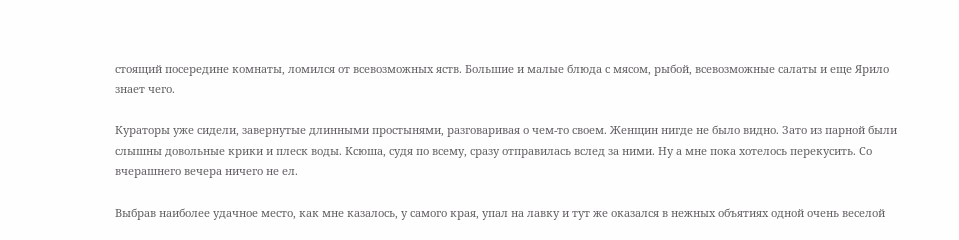стоящий посередине комнаты, ломился от всевозможных яств. Большие и малые блюда с мясом, рыбой, всевозможные салаты и еще Ярило знает чего.

Кураторы уже сидели, завернутые длинными простынями, разговаривая о чем-то своем. Женщин нигде не было видно. Зато из парной были слышны довольные крики и плеск воды. Ксюша, судя по всему, сразу отправилась вслед за ними. Ну а мне пока хотелось перекусить. Со вчерашнего вечера ничего не ел.

Выбрав наиболее удачное место, как мне казалось, у самого края, упал на лавку и тут же оказался в нежных объятиях одной очень веселой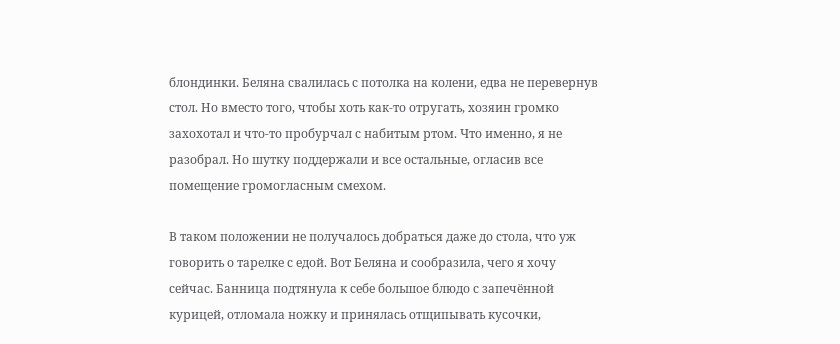блондинки. Беляна свалилась с потолка на колени, едва не перевернув стол. Но вместо того, чтобы хоть как-то отругать, хозяин громко захохотал и что-то пробурчал с набитым ртом. Что именно, я не разобрал. Но шутку поддержали и все остальные, огласив все помещение громогласным смехом.

В таком положении не получалось добраться даже до стола, что уж говорить о тарелке с едой. Вот Беляна и сообразила, чего я хочу сейчас. Банница подтянула к себе большое блюдо с запечённой курицей, отломала ножку и принялась отщипывать кусочки,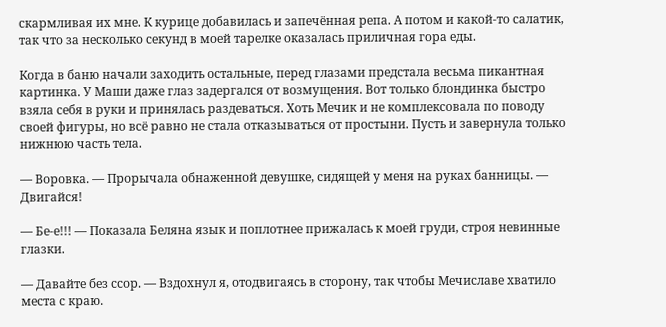скармливая их мне. К курице добавилась и запечённая репа. А потом и какой-то салатик, так что за несколько секунд в моей тарелке оказалась приличная гора еды.

Когда в баню начали заходить остальные, перед глазами предстала весьма пикантная картинка. У Маши даже глаз задергался от возмущения. Вот только блондинка быстро взяла себя в руки и принялась раздеваться. Хоть Мечик и не комплексовала по поводу своей фигуры, но всё равно не стала отказываться от простыни. Пусть и завернула только нижнюю часть тела.

— Воровка. — Прорычала обнаженной девушке, сидящей у меня на руках банницы. — Двигайся!

— Бе-е!!! — Показала Беляна язык и поплотнее прижалась к моей груди, строя невинные глазки.

— Давайте без ссор. — Вздохнул я, отодвигаясь в сторону, так чтобы Мечиславе хватило места с краю.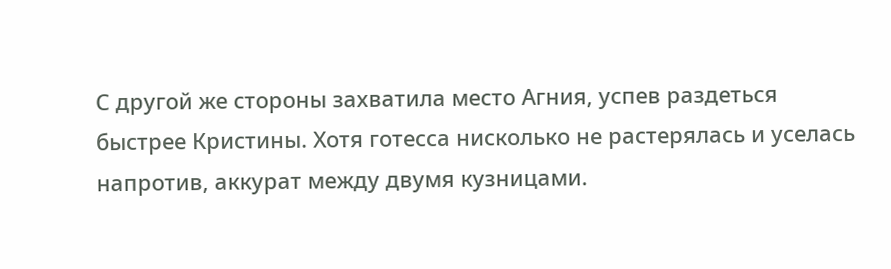С другой же стороны захватила место Агния, успев раздеться быстрее Кристины. Хотя готесса нисколько не растерялась и уселась напротив, аккурат между двумя кузницами.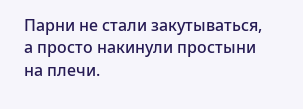Парни не стали закутываться, а просто накинули простыни на плечи.